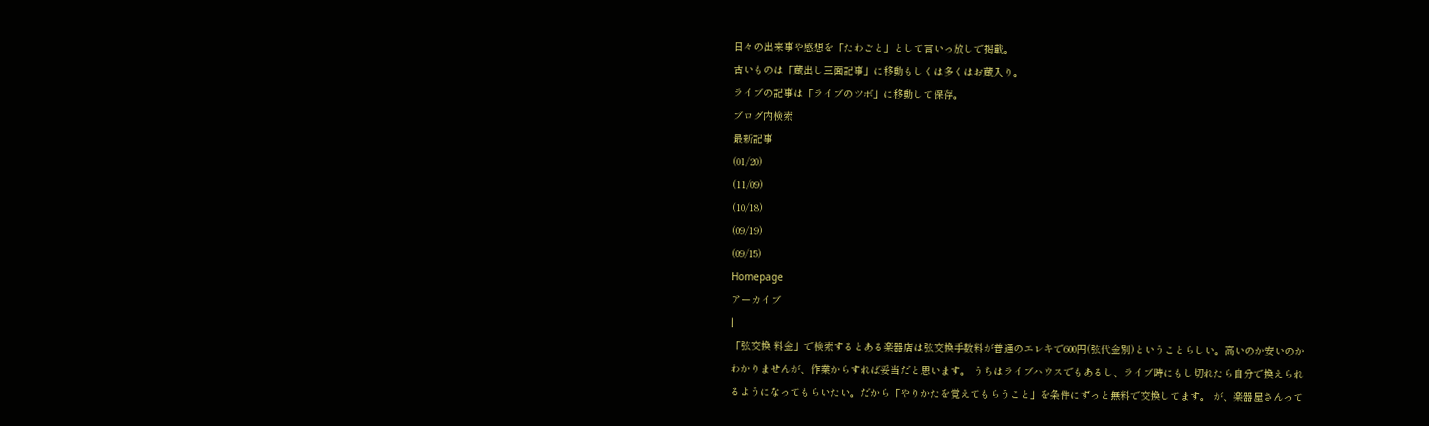日々の出来事や感想を「たわごと」として言いっ放しで掲載。
古いものは「蔵出し三面記事」に移動もしくは多くはお蔵入り。
ライブの記事は「ライブのツボ」に移動して保存。
ブログ内検索
最新記事
(01/20)
(11/09)
(10/18)
(09/19)
(09/15)
Homepage
アーカイブ
|
「弦交換 料金」で検索するとある楽器店は弦交換手数料が普通のエレキで600円(弦代金別)ということらしい。高いのか安いのかわかりませんが、作業からすれば妥当だと思います。 うちはライブハウスでもあるし、ライブ時にもし切れたら自分で換えられるようになってもらいたい。だから「やりかたを覚えてもらうこと」を条件にずっと無料で交換してます。 が、楽器屋さんって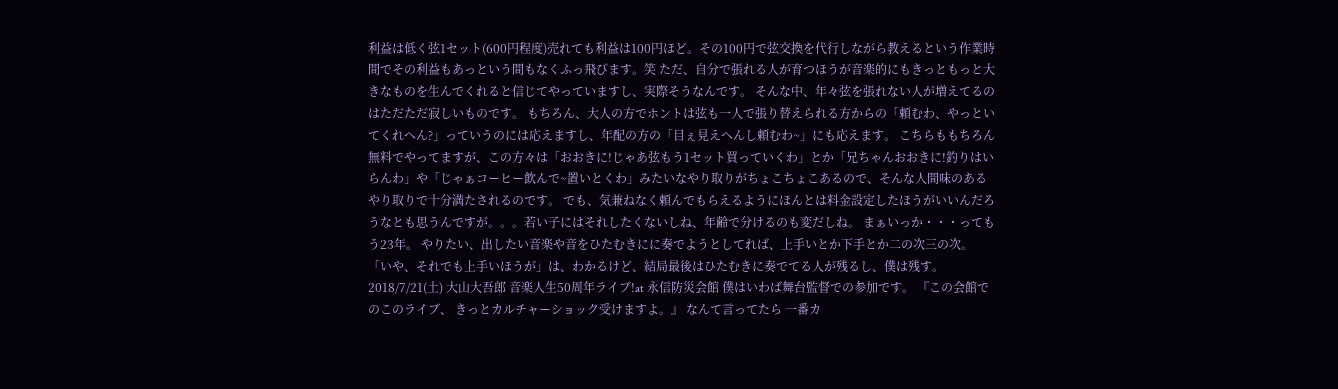利益は低く弦1セット(600円程度)売れても利益は100円ほど。その100円で弦交換を代行しながら教えるという作業時間でその利益もあっという間もなくふっ飛びます。笑 ただ、自分で張れる人が育つほうが音楽的にもきっともっと大きなものを生んでくれると信じてやっていますし、実際そうなんです。 そんな中、年々弦を張れない人が増えてるのはただただ寂しいものです。 もちろん、大人の方でホントは弦も一人で張り替えられる方からの「頼むわ、やっといてくれへん?」っていうのには応えますし、年配の方の「目ぇ見えへんし頼むわ~」にも応えます。 こちらももちろん無料でやってますが、この方々は「おおきに!じゃあ弦もう1セット買っていくわ」とか「兄ちゃんおおきに!釣りはいらんわ」や「じゃぁコーヒー飲んで~置いとくわ」みたいなやり取りがちょこちょこあるので、そんな人間味のあるやり取りで十分満たされるのです。 でも、気兼ねなく頼んでもらえるようにほんとは料金設定したほうがいいんだろうなとも思うんですが。。。若い子にはそれしたくないしね、年齢で分けるのも変だしね。 まぁいっか・・・ってもう23年。 やりたい、出したい音楽や音をひたむきにに奏でようとしてれば、上手いとか下手とか二の次三の次。 「いや、それでも上手いほうが」は、わかるけど、結局最後はひたむきに奏でてる人が残るし、僕は残す。 2018/7/21(土) 大山大吾郎 音楽人生50周年ライブ!at 永信防災会館 僕はいわば舞台監督での参加です。 『この会館でのこのライブ、 きっとカルチャーショック受けますよ。』 なんて言ってたら 一番カ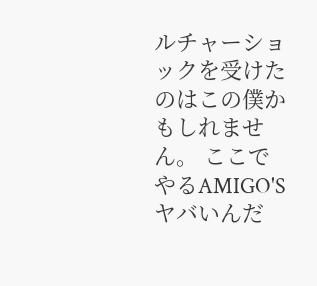ルチャーショックを受けたのはこの僕かもしれません。 ここでやるAMIGO'Sヤバいんだ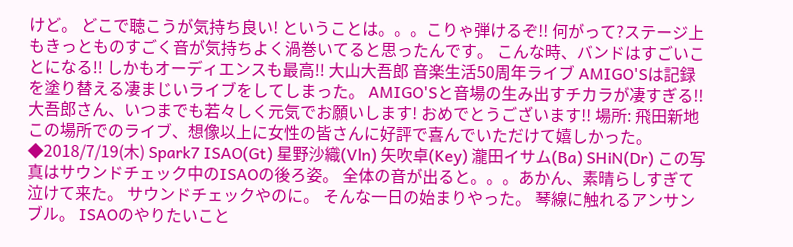けど。 どこで聴こうが気持ち良い! ということは。。。こりゃ弾けるぞ!! 何がって?ステージ上もきっとものすごく音が気持ちよく渦巻いてると思ったんです。 こんな時、バンドはすごいことになる!! しかもオーディエンスも最高!! 大山大吾郎 音楽生活50周年ライブ AMIGO'Sは記録を塗り替える凄まじいライブをしてしまった。 AMIGO'Sと音場の生み出すチカラが凄すぎる!! 大吾郎さん、いつまでも若々しく元気でお願いします! おめでとうございます!! 場所: 飛田新地 この場所でのライブ、想像以上に女性の皆さんに好評で喜んでいただけて嬉しかった。 ◆2018/7/19(木) Spark7 ISAO(Gt) 星野沙織(Vln) 矢吹卓(Key) 瀧田イサム(Ba) SHiN(Dr) この写真はサウンドチェック中のISAOの後ろ姿。 全体の音が出ると。。。あかん、素晴らしすぎて泣けて来た。 サウンドチェックやのに。 そんな一日の始まりやった。 琴線に触れるアンサンブル。 ISAOのやりたいこと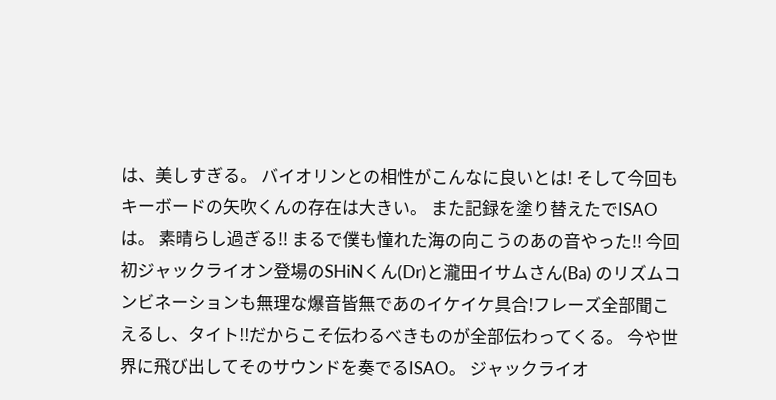は、美しすぎる。 バイオリンとの相性がこんなに良いとは! そして今回もキーボードの矢吹くんの存在は大きい。 また記録を塗り替えたでISAOは。 素晴らし過ぎる!! まるで僕も憧れた海の向こうのあの音やった!! 今回初ジャックライオン登場のSHiNくん(Dr)と瀧田イサムさん(Ba) のリズムコンビネーションも無理な爆音皆無であのイケイケ具合!フレーズ全部聞こえるし、タイト!!だからこそ伝わるべきものが全部伝わってくる。 今や世界に飛び出してそのサウンドを奏でるISAO。 ジャックライオ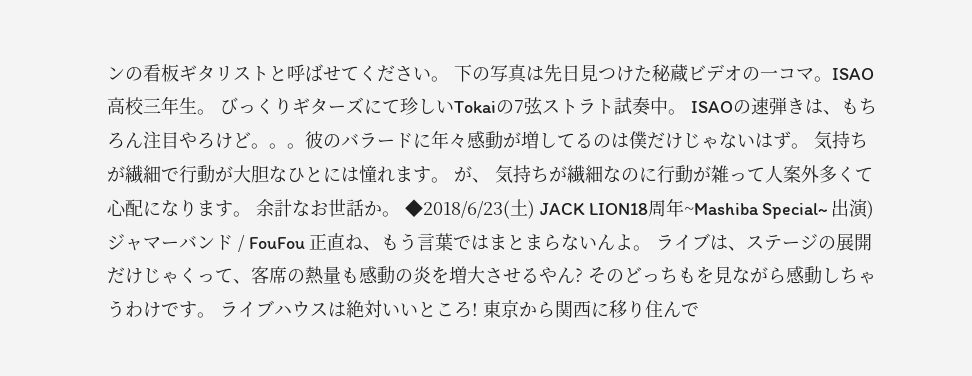ンの看板ギタリストと呼ばせてください。 下の写真は先日見つけた秘蔵ビデオの一コマ。ISAO高校三年生。 びっくりギターズにて珍しいTokaiの7弦ストラト試奏中。 ISAOの速弾きは、もちろん注目やろけど。。。彼のバラードに年々感動が増してるのは僕だけじゃないはず。 気持ちが繊細で行動が大胆なひとには憧れます。 が、 気持ちが繊細なのに行動が雑って人案外多くて心配になります。 余計なお世話か。 ◆2018/6/23(土) JACK LION18周年~Mashiba Special~ 出演)ジャマーバンド / FouFou 正直ね、もう言葉ではまとまらないんよ。 ライブは、ステージの展開だけじゃくって、客席の熱量も感動の炎を増大させるやん? そのどっちもを見ながら感動しちゃうわけです。 ライブハウスは絶対いいところ! 東京から関西に移り住んで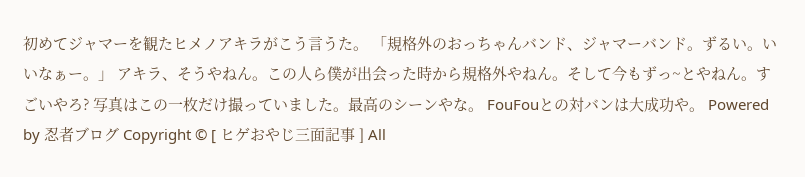初めてジャマーを観たヒメノアキラがこう言うた。 「規格外のおっちゃんバンド、ジャマーバンド。ずるい。いいなぁー。」 アキラ、そうやねん。この人ら僕が出会った時から規格外やねん。そして今もずっ~とやねん。すごいやろ? 写真はこの一枚だけ撮っていました。最高のシーンやな。 FouFouとの対バンは大成功や。 Powered by 忍者ブログ Copyright © [ ヒゲおやじ三面記事 ] All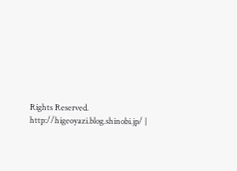Rights Reserved. http://higeoyazi.blog.shinobi.jp/ |